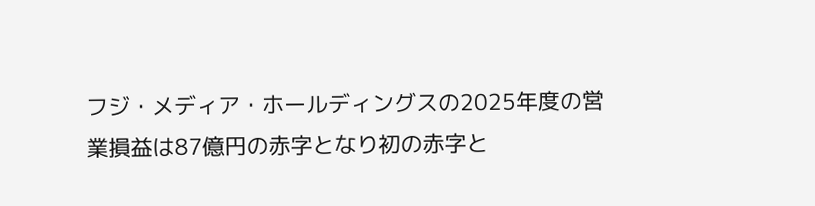フジ・メディア・ホールディングスの2025年度の営業損益は87億円の赤字となり初の赤字と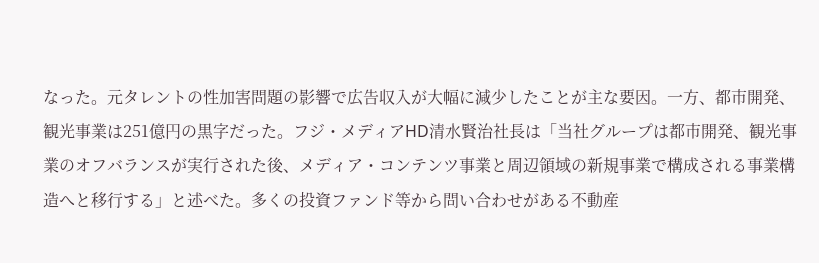なった。元タレントの性加害問題の影響で広告収入が大幅に減少したことが主な要因。一方、都市開発、観光事業は251億円の黒字だった。フジ・メディアHD清水賢治社長は「当社グループは都市開発、観光事業のオフバランスが実行された後、メディア・コンテンツ事業と周辺領域の新規事業で構成される事業構造へと移行する」と述べた。多くの投資ファンド等から問い合わせがある不動産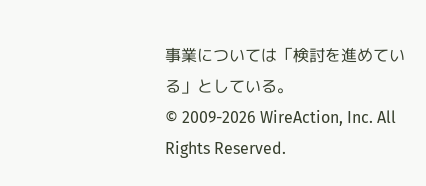事業については「検討を進めている」としている。
© 2009-2026 WireAction, Inc. All Rights Reserved.